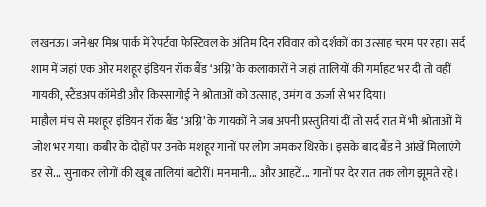लखनऊ। जनेश्वर मिश्र पार्क में रेपर्टवा फेस्टिवल के अंतिम दिन रविवार को दर्शकों का उत्साह चरम पर रहा। सर्द शाम में जहां एक ओर मशहूर इंडियन रॉक बैंड ‘अग्नि’ के कलाकारों ने जहां तालियों की गर्माहट भर दी तो वहीं गायकी, स्टैंडअप कॉमेडी और किस्सागोई ने श्रोताओं को उत्साह, उमंग व ऊर्जा से भर दिया।
माहौल मंच से मशहूर इंडियन रॉक बैंड ‘अग्नि’ के गायकों ने जब अपनी प्रस्तुतियां दीं तो सर्द रात में भी श्रोताओं में जोश भर गया। कबीर के दोहों पर उनके मशहूर गानों पर लोग जमकर थिरके। इसके बाद बैंड ने आंखें मिलाएंगे डर से... सुनाकर लोगों की खूब तालियां बटोरीं। मनमानी... और आहटें... गानों पर देर रात तक लोग झूमते रहे।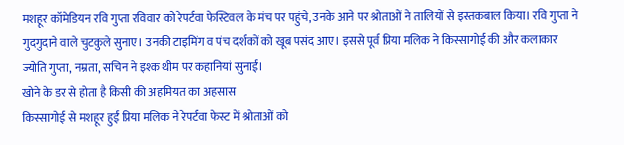मशहूर कॉमेडियन रवि गुप्ता रविवार को रेपर्टवा फेस्टिवल के मंच पर पहुंचे, उनके आने पर श्रोताओं ने तालियों से इस्तकबाल किया। रवि गुप्ता ने गुदगुदाने वाले चुटकुले सुनाए। उनकी टाइमिंग व पंच दर्शकों को खूब पसंद आए। इससे पूर्व प्रिया मलिक ने किस्सागोई की और कलाकार ज्योति गुप्ता, नम्रता, सचिन ने इश्क थीम पर कहानियां सुनाईं।
खोने के डर से होता है किसी की अहमियत का अहसास
किस्सागोई से मशहूर हुईं प्रिया मलिक ने रेपर्टवा फेस्ट में श्रोताओं को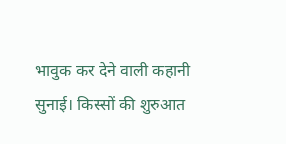भावुक कर देने वाली कहानी सुनाई। किस्सों की शुरुआत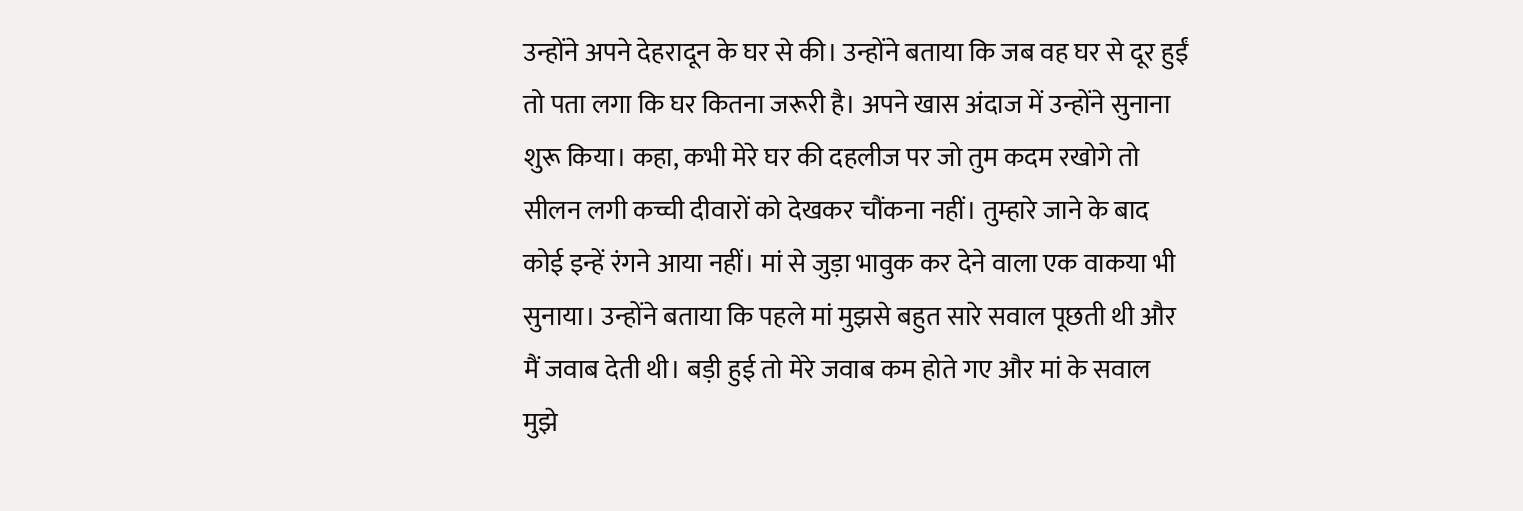उन्होंने अपने देहरादून के घर से की। उन्होंने बताया कि जब वह घर से दूर हुईं तो पता लगा कि घर कितना जरूरी है। अपने खास अंदाज में उन्होंने सुनाना शुरू किया। कहा, कभी मेरे घर की दहलीज पर जो तुम कदम रखोगे तो सीलन लगी कच्ची दीवारों को देखकर चौंकना नहीं। तुम्हारे जाने के बाद कोई इन्हें रंगने आया नहीं। मां से जुड़ा भावुक कर देने वाला एक वाकया भी सुनाया। उन्होंने बताया कि पहले मां मुझसे बहुत सारे सवाल पूछती थी और मैं जवाब देती थी। बड़ी हुई तो मेरे जवाब कम होते गए और मां के सवाल मुझे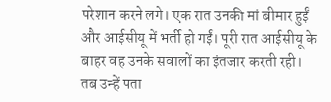परेशान करने लगे। एक रात उनकी मां बीमार हुईं और आईसीयू में भर्ती हो गईं। पूरी रात आईसीयू के बाहर वह उनके सवालों का इंतजार करती रही। तब उन्हें पता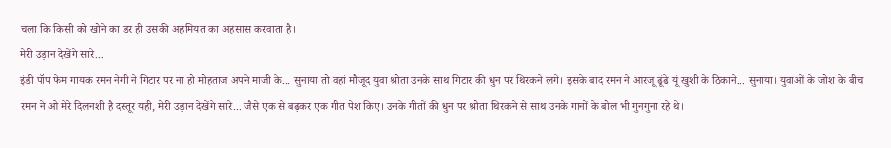चला कि किसी को खोने का डर ही उसकी अहमियत का अहसास करवाता है।
मेरी उड़ान देखेंगे सारे...
इंडी पॉप फेम गायक रमन नेगी ने गिटार पर ना हो मोहताज अपने माजी के... सुनाया तो वहां मौजूद युवा श्रोता उनके साथ गिटार की धुन पर थिरकने लगे। इसके बाद रमन ने आरजू ढूंढे यूं खुशी के ठिकाने... सुनाया। युवाओं के जोश के बीच रमन ने ओ मेरे दिलनशी है दस्तूर यही, मेरी उड़ान देखेंगे सारे... जैसे एक से बढ़कर एक गीत पेश किए। उनके गीतों की धुन पर श्रोता थिरकने से साथ उनके गानों के बोल भी गुनगुना रहे थे।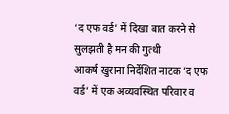‘द एफ वर्ड’ में दिखा बात करने से सुलझती है मन की गुत्थी
आकर्ष खुराना निर्देशित नाटक ‘द एफ वर्ड’ में एक अव्यवस्थित परिवार व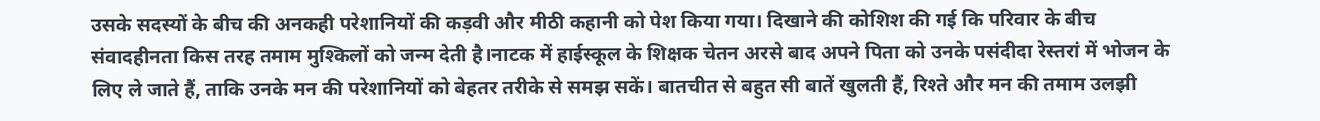उसके सदस्यों के बीच की अनकही परेशानियों की कड़वी और मीठी कहानी को पेश किया गया। दिखाने की कोशिश की गई कि परिवार के बीच संवादहीनता किस तरह तमाम मुश्किलों को जन्म देती है।नाटक में हाईस्कूल के शिक्षक चेतन अरसे बाद अपने पिता को उनके पसंदीदा रेस्तरां में भोजन के लिए ले जाते हैं, ताकि उनके मन की परेशानियों को बेहतर तरीके से समझ सकें। बातचीत से बहुत सी बातें खुलती हैं, रिश्ते और मन की तमाम उलझी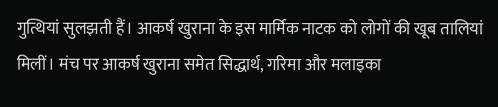गुत्थियां सुलझती हैं। आकर्ष खुराना के इस मार्मिक नाटक को लोगों की खूब तालियां मिलीं। मंच पर आकर्ष खुराना समेत सिद्धार्थ, गरिमा और मलाइका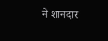ने शानदार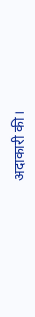अदाकारी की।